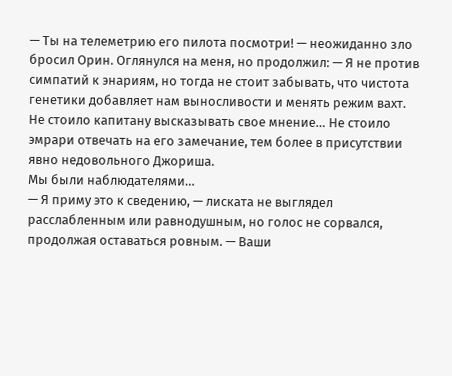— Ты на телеметрию его пилота посмотри! — неожиданно зло бросил Орин. Оглянулся на меня, но продолжил: — Я не против симпатий к энариям, но тогда не стоит забывать, что чистота генетики добавляет нам выносливости и менять режим вахт.
Не стоило капитану высказывать свое мнение… Не стоило эмрари отвечать на его замечание, тем более в присутствии явно недовольного Джориша.
Мы были наблюдателями…
— Я приму это к сведению, — лиската не выглядел расслабленным или равнодушным, но голос не сорвался, продолжая оставаться ровным. — Ваши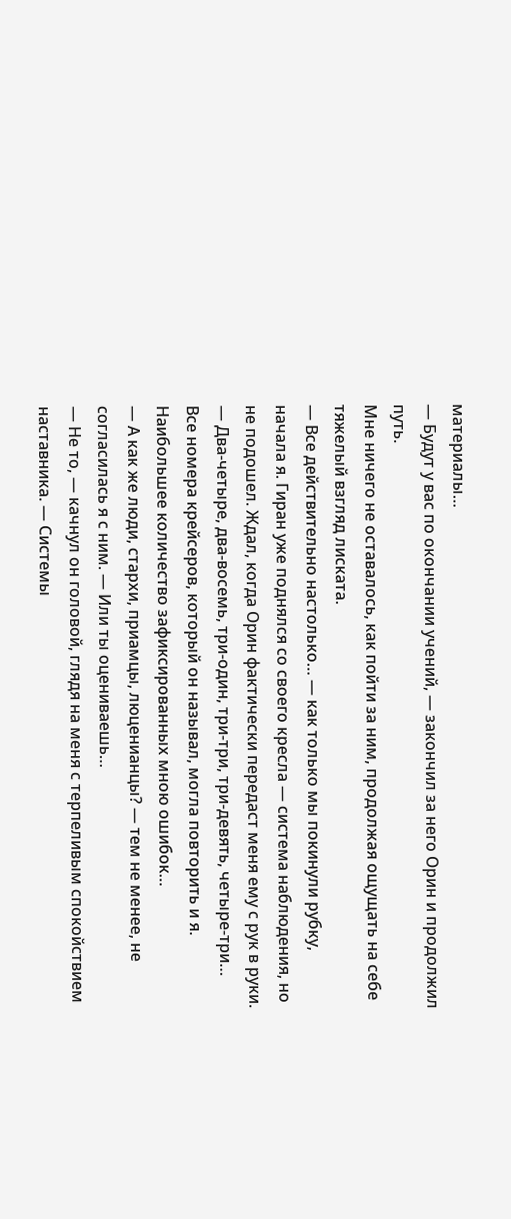материалы…
— Будут у вас по окончании учений, — закончил за него Орин и продолжил путь.
Мне ничего не оставалось, как пойти за ним, продолжая ощущать на себе тяжелый взгляд лиската.
— Все действительно настолько… — как только мы покинули рубку, начала я. Гиран уже поднялся со своего кресла — система наблюдения, но не подошел. Ждал, когда Орин фактически передаст меня ему с рук в руки.
— Два-четыре, два-восемь, три-один, три-три, три-девять, четыре-три…
Все номера крейсеров, который он называл, могла повторить и я. Наибольшее количество зафиксированных мною ошибок…
— А как же люди, стархи, приамцы, люценианцы? — тем не менее, не согласилась я с ним. — Или ты оцениваешь…
— Не то, — качнул он головой, глядя на меня с терпеливым спокойствием наставника. — Системы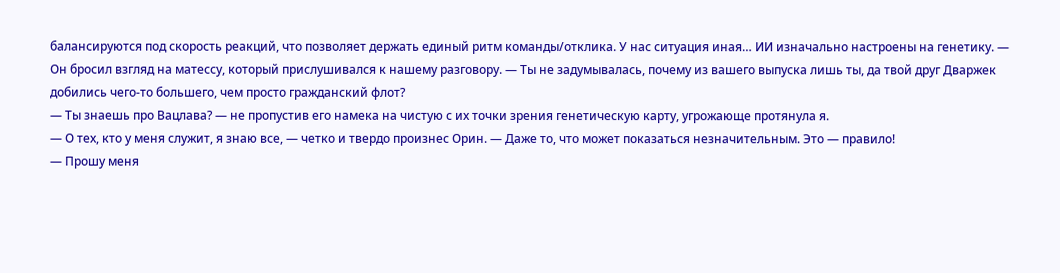балансируются под скорость реакций, что позволяет держать единый ритм команды/отклика. У нас ситуация иная… ИИ изначально настроены на генетику. — Он бросил взгляд на матессу, который прислушивался к нашему разговору. — Ты не задумывалась, почему из вашего выпуска лишь ты, да твой друг Дваржек добились чего-то большего, чем просто гражданский флот?
— Ты знаешь про Вацлава? — не пропустив его намека на чистую с их точки зрения генетическую карту, угрожающе протянула я.
— О тех, кто у меня служит, я знаю все, — четко и твердо произнес Орин. — Даже то, что может показаться незначительным. Это — правило!
— Прошу меня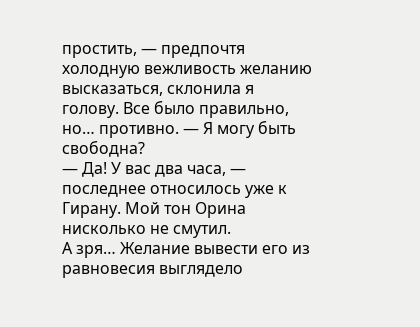простить, — предпочтя холодную вежливость желанию высказаться, склонила я голову. Все было правильно, но… противно. — Я могу быть свободна?
— Да! У вас два часа, — последнее относилось уже к Гирану. Мой тон Орина нисколько не смутил.
А зря… Желание вывести его из равновесия выглядело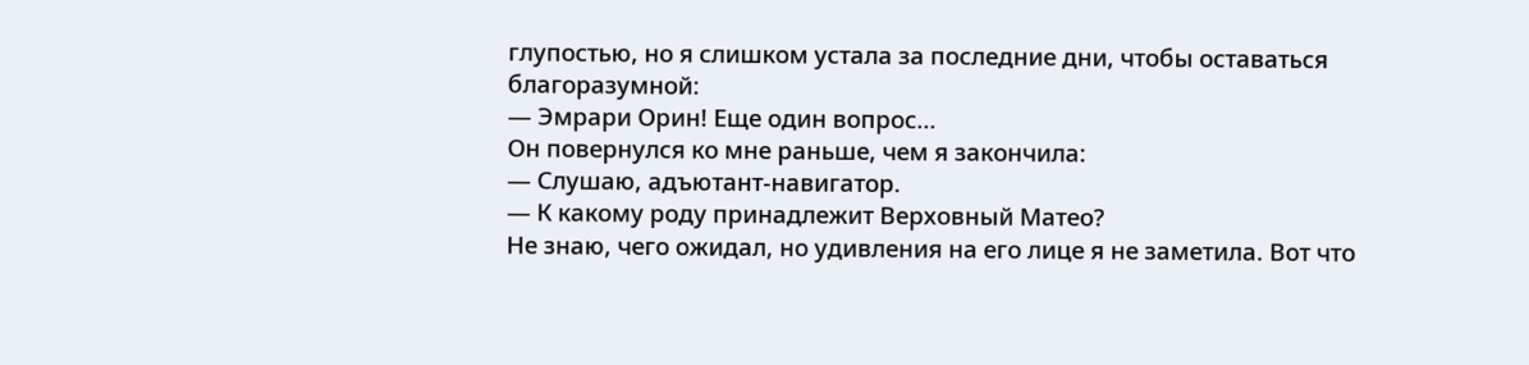глупостью, но я слишком устала за последние дни, чтобы оставаться благоразумной:
— Эмрари Орин! Еще один вопрос…
Он повернулся ко мне раньше, чем я закончила:
— Слушаю, адъютант-навигатор.
— К какому роду принадлежит Верховный Матео?
Не знаю, чего ожидал, но удивления на его лице я не заметила. Вот что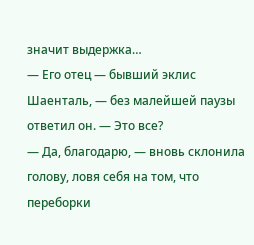значит выдержка…
— Его отец — бывший эклис Шаенталь, — без малейшей паузы ответил он. — Это все?
— Да, благодарю, — вновь склонила голову, ловя себя на том, что переборки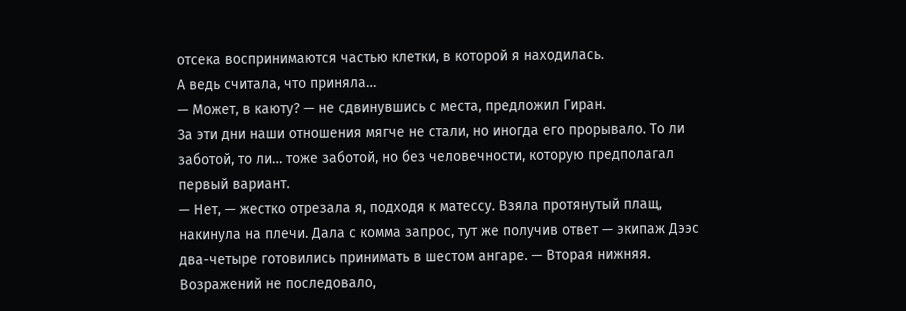отсека воспринимаются частью клетки, в которой я находилась.
А ведь считала, что приняла…
— Может, в каюту? — не сдвинувшись с места, предложил Гиран.
За эти дни наши отношения мягче не стали, но иногда его прорывало. То ли заботой, то ли… тоже заботой, но без человечности, которую предполагал первый вариант.
— Нет, — жестко отрезала я, подходя к матессу. Взяла протянутый плащ, накинула на плечи. Дала с комма запрос, тут же получив ответ — экипаж Дээс два-четыре готовились принимать в шестом ангаре. — Вторая нижняя.
Возражений не последовало,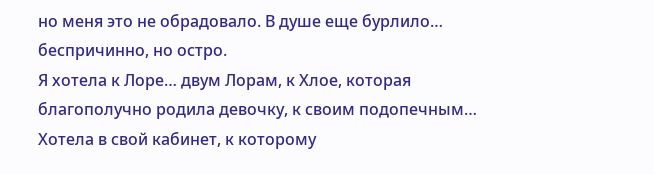но меня это не обрадовало. В душе еще бурлило… беспричинно, но остро.
Я хотела к Лоре… двум Лорам, к Хлое, которая благополучно родила девочку, к своим подопечным…
Хотела в свой кабинет, к которому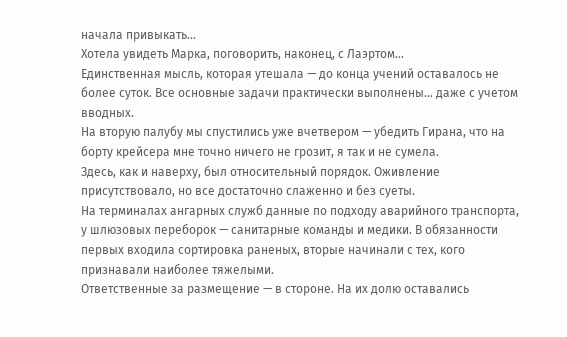начала привыкать…
Хотела увидеть Марка, поговорить, наконец, с Лаэртом…
Единственная мысль, которая утешала — до конца учений оставалось не более суток. Все основные задачи практически выполнены… даже с учетом вводных.
На вторую палубу мы спустились уже вчетвером — убедить Гирана, что на борту крейсера мне точно ничего не грозит, я так и не сумела.
Здесь, как и наверху, был относительный порядок. Оживление присутствовало, но все достаточно слаженно и без суеты.
На терминалах ангарных служб данные по подходу аварийного транспорта, у шлюзовых переборок — санитарные команды и медики. В обязанности первых входила сортировка раненых, вторые начинали с тех, кого признавали наиболее тяжелыми.
Ответственные за размещение — в стороне. На их долю оставались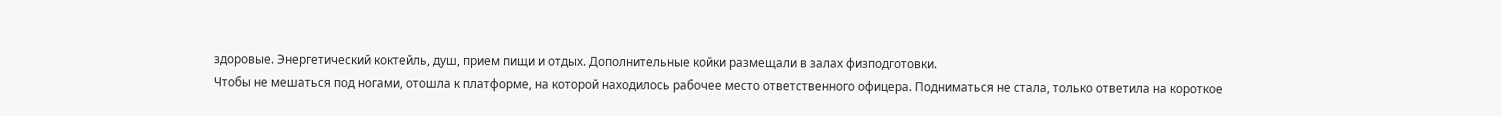здоровые. Энергетический коктейль, душ, прием пищи и отдых. Дополнительные койки размещали в залах физподготовки.
Чтобы не мешаться под ногами, отошла к платформе, на которой находилось рабочее место ответственного офицера. Подниматься не стала, только ответила на короткое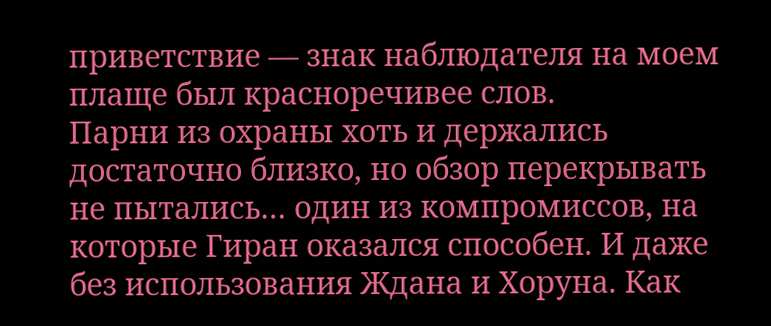приветствие — знак наблюдателя на моем плаще был красноречивее слов.
Парни из охраны хоть и держались достаточно близко, но обзор перекрывать не пытались… один из компромиссов, на которые Гиран оказался способен. И даже без использования Ждана и Хоруна. Как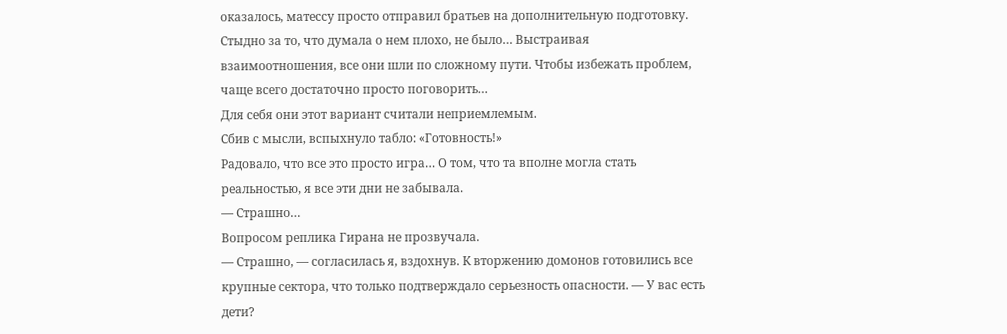оказалось, матессу просто отправил братьев на дополнительную подготовку.
Стыдно за то, что думала о нем плохо, не было… Выстраивая взаимоотношения, все они шли по сложному пути. Чтобы избежать проблем, чаще всего достаточно просто поговорить…
Для себя они этот вариант считали неприемлемым.
Сбив с мысли, вспыхнуло табло: «Готовность!»
Радовало, что все это просто игра… О том, что та вполне могла стать реальностью, я все эти дни не забывала.
— Страшно…
Вопросом реплика Гирана не прозвучала.
— Страшно, — согласилась я, вздохнув. К вторжению домонов готовились все крупные сектора, что только подтверждало серьезность опасности. — У вас есть дети?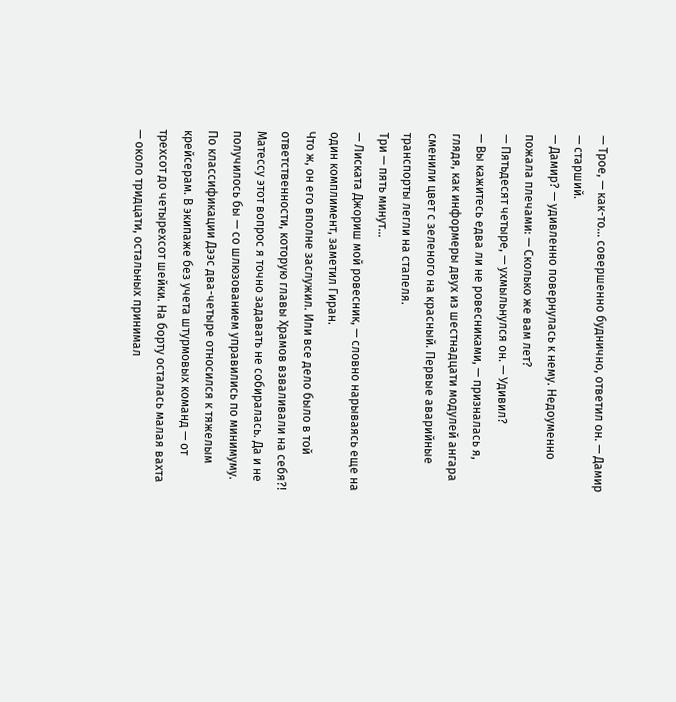— Трое, — как-то… совершенно буднично, ответил он. — Дамир — старший.
— Дамир? — удивленно повернулась к нему. Недоуменно пожала плечами: — Сколько же вам лет?
— Пятьдесят четыре, — ухмыльнулся он. — Удивил?
— Вы кажитесь едва ли не ровесниками, — призналась я, глядя, как информеры двух из шестнадцати модулей ангара сменили цвет с зеленого на красный. Первые аварийные транспорты легли на стапеля.
Три — пять минут…
— Лиската Джориш мой ровесник, — словно нарываясь еще на один комплимент, заметил Гиран.
Что ж, он его вполне заслужил. Или все дело было в той ответственности, которую главы Храмов взваливали на себя?!
Матессу этот вопрос я точно задавать не собиралась. Да и не получилось бы — со шлюзованием управились по минимуму.
По классификации Дээс два-четыре относился к тяжелым крейсерам. В экипаже без учета штурмовых команд — от трехсот до четырехсот шейки. На борту осталась малая вахта — около тридцати, остальных принимал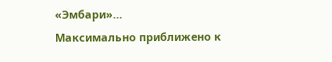«Эмбари»…
Максимально приближено к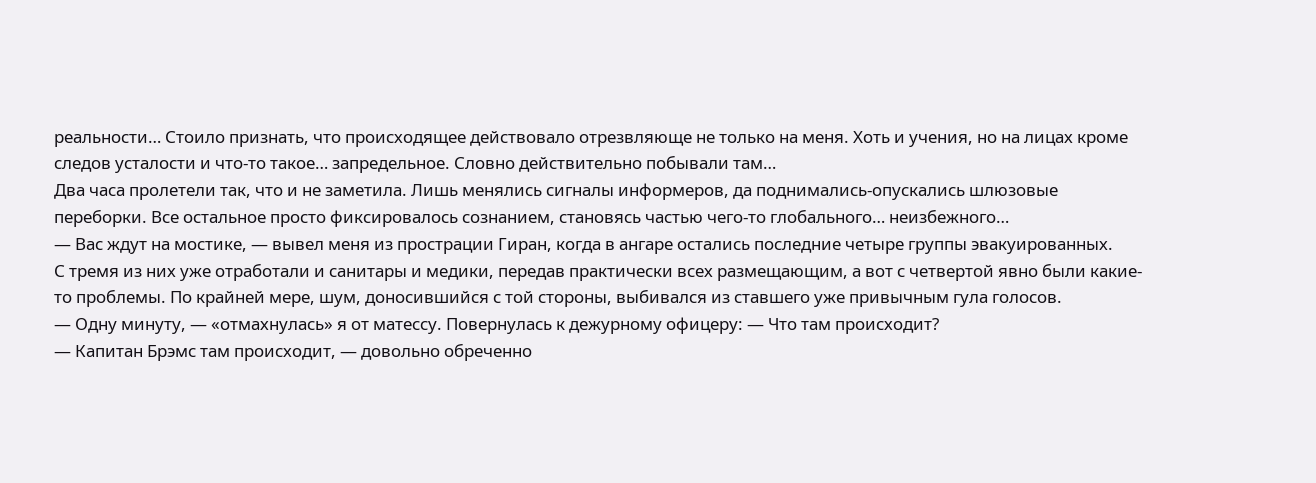реальности… Стоило признать, что происходящее действовало отрезвляюще не только на меня. Хоть и учения, но на лицах кроме следов усталости и что-то такое… запредельное. Словно действительно побывали там…
Два часа пролетели так, что и не заметила. Лишь менялись сигналы информеров, да поднимались-опускались шлюзовые переборки. Все остальное просто фиксировалось сознанием, становясь частью чего-то глобального… неизбежного…
— Вас ждут на мостике, — вывел меня из прострации Гиран, когда в ангаре остались последние четыре группы эвакуированных.
С тремя из них уже отработали и санитары и медики, передав практически всех размещающим, а вот с четвертой явно были какие-то проблемы. По крайней мере, шум, доносившийся с той стороны, выбивался из ставшего уже привычным гула голосов.
— Одну минуту, — «отмахнулась» я от матессу. Повернулась к дежурному офицеру: — Что там происходит?
— Капитан Брэмс там происходит, — довольно обреченно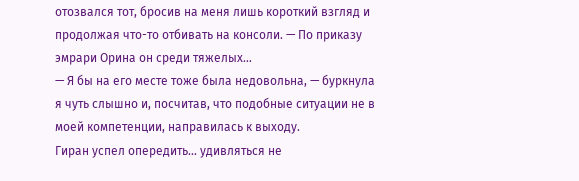отозвался тот, бросив на меня лишь короткий взгляд и продолжая что-то отбивать на консоли. — По приказу эмрари Орина он среди тяжелых…
— Я бы на его месте тоже была недовольна, — буркнула я чуть слышно и, посчитав, что подобные ситуации не в моей компетенции, направилась к выходу.
Гиран успел опередить… удивляться не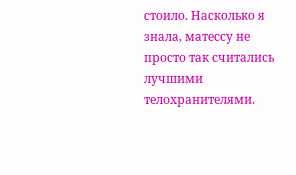стоило. Насколько я знала, матессу не просто так считались лучшими телохранителями.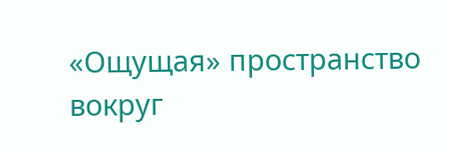«Ощущая» пространство вокруг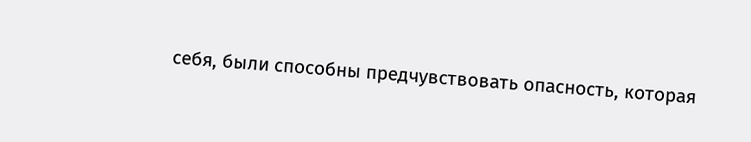себя, были способны предчувствовать опасность, которая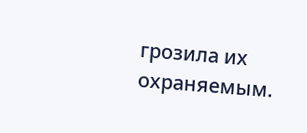грозила их охраняемым.